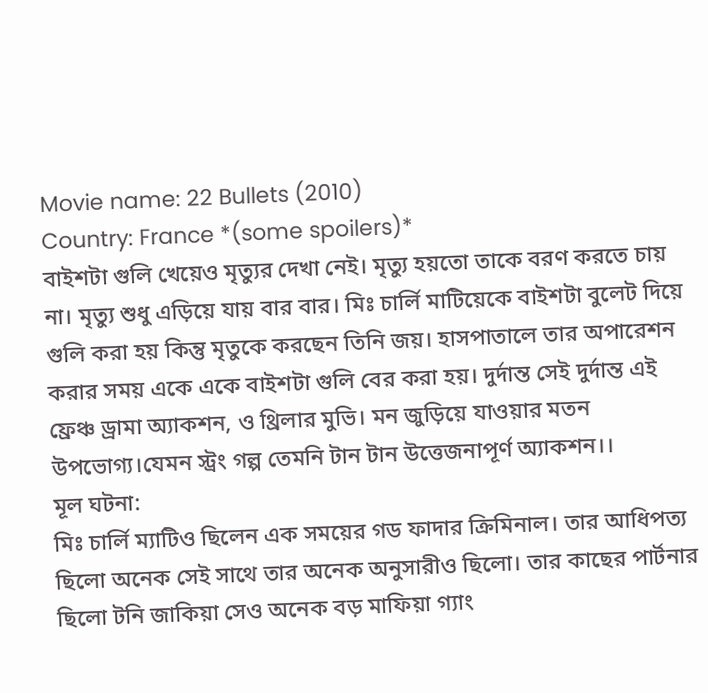Movie name: 22 Bullets (2010)
Country: France *(some spoilers)*
বাইশটা গুলি খেয়েও মৃত্যুর দেখা নেই। মৃত্যু হয়তো তাকে বরণ করতে চায় না। মৃত্যু শুধু এড়িয়ে যায় বার বার। মিঃ চার্লি মাটিয়েকে বাইশটা বুলেট দিয়ে গুলি করা হয় কিন্তু মৃতুকে করছেন তিনি জয়। হাসপাতালে তার অপারেশন করার সময় একে একে বাইশটা গুলি বের করা হয়। দুর্দান্ত সেই দুর্দান্ত এই ফ্রেঞ্চ ড্রামা অ্যাকশন, ও থ্রিলার মুভি। মন জুড়িয়ে যাওয়ার মতন উপভোগ্য।যেমন স্ট্রং গল্প তেমনি টান টান উত্তেজনাপূর্ণ অ্যাকশন।।
মূল ঘটনা:
মিঃ চার্লি ম্যাটিও ছিলেন এক সময়ের গড ফাদার ক্রিমিনাল। তার আধিপত্য ছিলো অনেক সেই সাথে তার অনেক অনুসারীও ছিলো। তার কাছের পার্টনার ছিলো টনি জাকিয়া সেও অনেক বড় মাফিয়া গ্যাং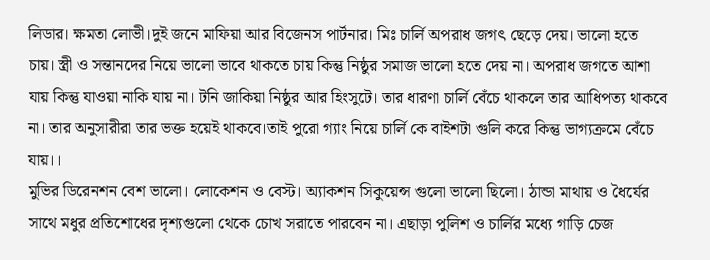লিডার। ক্ষমতা লোভী।দুই জনে মাফিয়া আর বিজেনস পার্টনার। মিঃ চার্লি অপরাধ জগৎ ছেড়ে দেয়। ভালো হতে চায়। স্ত্রী ও সন্তানদের নিয়ে ভালো ভাবে থাকতে চায় কিন্তু নিষ্ঠুর সমাজ ভালো হতে দেয় না। অপরাধ জগতে আশা যায় কিন্তু যাওয়া নাকি যায় না। টনি জাকিয়া নিষ্ঠুর আর হিংসুটে। তার ধারণা চার্লি বেঁচে থাকলে তার আধিপত্য থাকবে না। তার অনুসারীরা তার ভক্ত হয়েই থাকবে।তাই পুরো গ্যাং নিয়ে চার্লি কে বাইশটা গুলি করে কিন্তু ভাগ্যক্রমে বেঁচে যায়।।
মুভির ডিরেনশন বেশ ভালো। লোকেশন ও বেস্ট। অ্যাকশন সিকুয়েন্স গুলো ভালো ছিলো। ঠান্ডা মাথায় ও ধৈর্যের সাথে মধুর প্রতিশোধের দৃশ্যগুলো থেকে চোখ সরাতে পারবেন না। এছাড়া পুলিশ ও চার্লির মধ্যে গাড়ি চেজ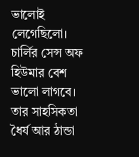ভালোই লেগেছিলো। চার্লির সেন্স অফ হিউমার বেশ ভালো লাগবে। তার সাহসিকতা ধৈর্য আর ঠান্ডা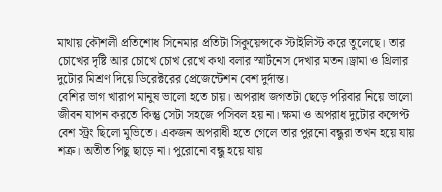মাথায় কৌশলী প্রতিশোধ সিনেমার প্রতিটা সিকুয়েন্সকে স্টাইলিস্ট করে তুলেছে। তার চোখের দৃষ্টি আর চোখে চোখ রেখে কথা বলার স্মার্টনেস দেখার মতন।ড্রামা ও থ্রিলার দুটোর মিশ্রণ দিয়ে ডিরেক্টরের প্রেজেন্টেশন বেশ দুর্দান্ত।
বেশির ভাগ খারাপ মানুষ ভালো হতে চায়। অপরাধ জগতটা ছেড়ে পরিবার নিয়ে ভালো জীবন যাপন করতে কিন্তু সেটা সহজে পসিবল হয় না। ক্ষমা ও অপরাধ দুটোর কন্সেপ্ট বেশ স্ট্রং ছিলো মুভিতে। একজন অপরাধী হতে গেলে তার পুরনো বন্ধুরা তখন হয়ে যায় শত্রু। অতীত পিছু ছাড়ে না। পুরোনো বন্ধু হয়ে যায়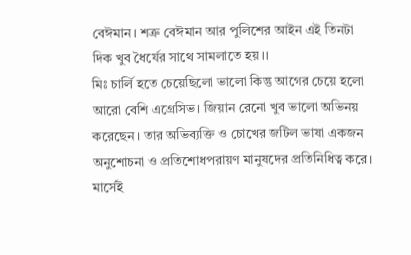বেঈমান। শত্রু বেঈমান আর পুলিশের আইন এই তিনটা দিক খুব ধৈর্যের সাথে সামলাতে হয়।।
মিঃ চার্লি হতে চেয়েছিলো ভালো কিন্তু আগের চেয়ে হলো আরো বেশি এগ্রেসিভ। জিয়ান রেনো খুব ভালো অভিনয় করেছেন। তার অভিব্যক্তি ও চোখের জটিল ভাষা একজন অনুশোচনা ও প্রতিশোধপরায়ণ মানুষদের প্রতিনিধিত্ব করে। মার্সেই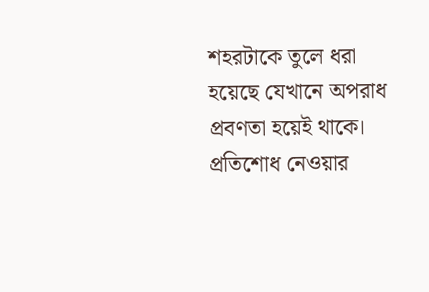শহরটাকে তুলে ধরা হয়েছে যেখানে অপরাধ প্রবণতা হয়েই থাকে। প্রতিশোধ নেওয়ার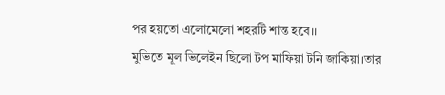পর হয়তো এলোমেলো শহরটি শান্ত হবে।।
মুভিতে মূল ভিলেইন ছিলো টপ মাফিয়া টনি জাকিয়া।তার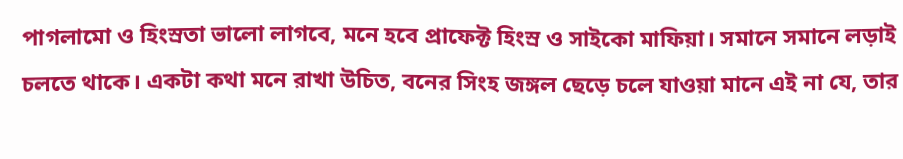পাগলামো ও হিংস্রতা ভালো লাগবে, মনে হবে প্রাফেক্ট হিংস্র ও সাইকো মাফিয়া। সমানে সমানে লড়াই চলতে থাকে। একটা কথা মনে রাখা উচিত, বনের সিংহ জঙ্গল ছেড়ে চলে যাওয়া মানে এই না যে, তার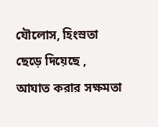যৌলোস, হিংস্রতা ছেড়ে দিয়েছে , আঘাত করার সক্ষমতা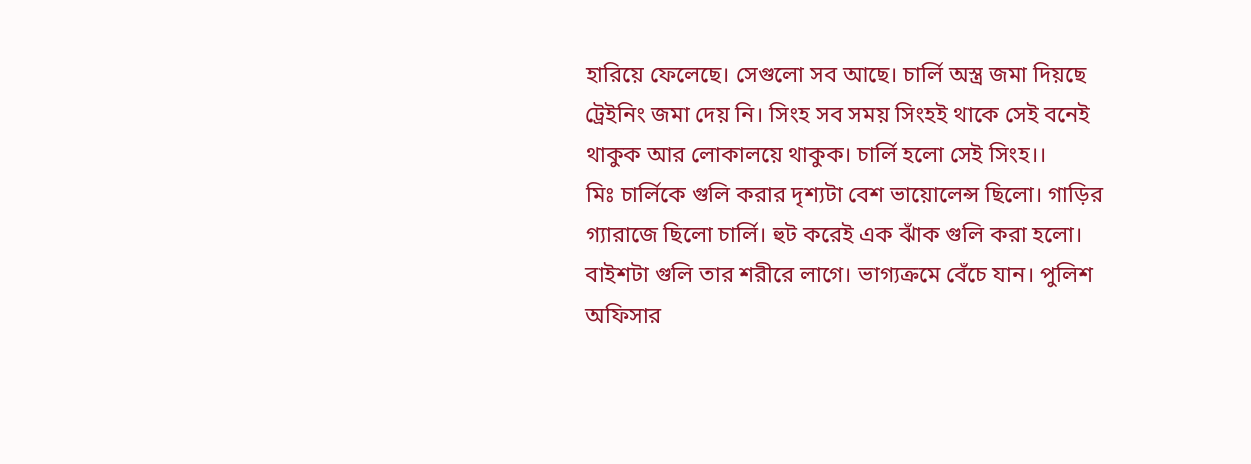হারিয়ে ফেলেছে। সেগুলো সব আছে। চার্লি অস্ত্র জমা দিয়ছে ট্রেইনিং জমা দেয় নি। সিংহ সব সময় সিংহই থাকে সেই বনেই থাকুক আর লোকালয়ে থাকুক। চার্লি হলো সেই সিংহ।।
মিঃ চার্লিকে গুলি করার দৃশ্যটা বেশ ভায়োলেন্স ছিলো। গাড়ির গ্যারাজে ছিলো চার্লি। হুট করেই এক ঝাঁক গুলি করা হলো। বাইশটা গুলি তার শরীরে লাগে। ভাগ্যক্রমে বেঁচে যান। পুলিশ অফিসার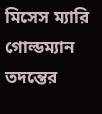মিসেস ম্যারি গোল্ডম্যান তদন্তের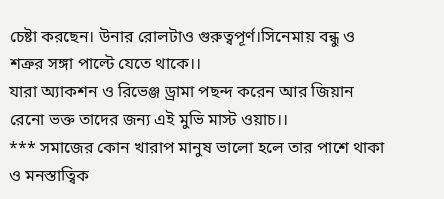চেষ্টা করছেন। উনার রোলটাও গুরুত্বপূর্ণ।সিনেমায় বন্ধু ও শত্রুর সঙ্গা পাল্টে যেতে থাকে।।
যারা অ্যাকশন ও রিভেঞ্জ ড্রামা পছন্দ করেন আর জিয়ান রেনো ভক্ত তাদের জন্য এই মুভি মাস্ট ওয়াচ।।
*** সমাজের কোন খারাপ মানুষ ভালো হলে তার পাশে থাকা ও মনস্তাত্বিক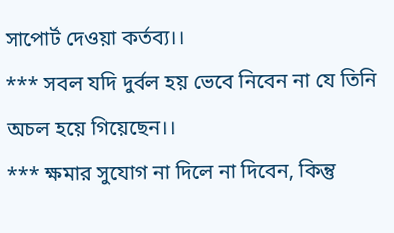সাপোর্ট দেওয়া কর্তব্য।।
*** সবল যদি দুর্বল হয় ভেবে নিবেন না যে তিনি অচল হয়ে গিয়েছেন।।
*** ক্ষমার সুযোগ না দিলে না দিবেন, কিন্তু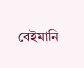বেইমানি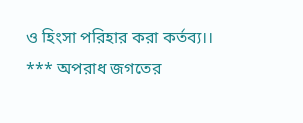ও হিংসা পরিহার করা কর্তব্য।।
*** অপরাধ জগতের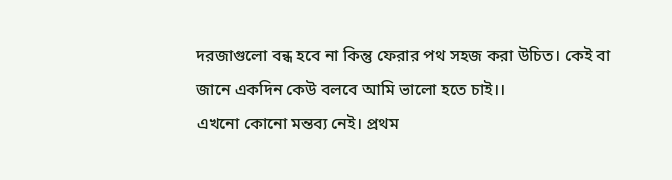দরজাগুলো বন্ধ হবে না কিন্তু ফেরার পথ সহজ করা উচিত। কেই বা জানে একদিন কেউ বলবে আমি ভালো হতে চাই।।
এখনো কোনো মন্তব্য নেই। প্রথম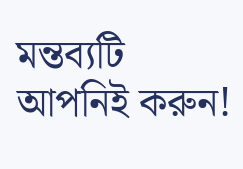মন্তব্যটি আপনিই করুন!